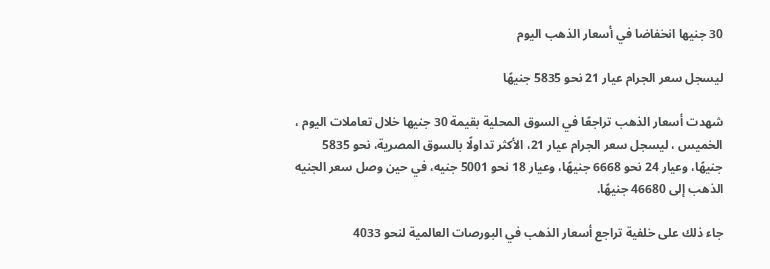30 جنيها انخفاضا في أسعار الذهب اليوم

ليسجل سعر الجرام عيار 21 نحو 5835 جنيهًا

شهدت أسعار الذهب تراجعًا في السوق المحلية بقيمة 30 جنيها خلال تعاملات اليوم ، الخميس ، ليسجل سعر الجرام عيار 21، الأكثر تداولًا بالسوق المصرية، نحو 5835 جنيهًا، وعيار 24 نحو 6668 جنيهًا، وعيار 18 نحو 5001 جنيه، في حين وصل سعر الجنيه الذهب إلى 46680 جنيهًا.

جاء ذلك على خلفية تراجع أسعار الذهب في البورصات العالمية لنحو 4033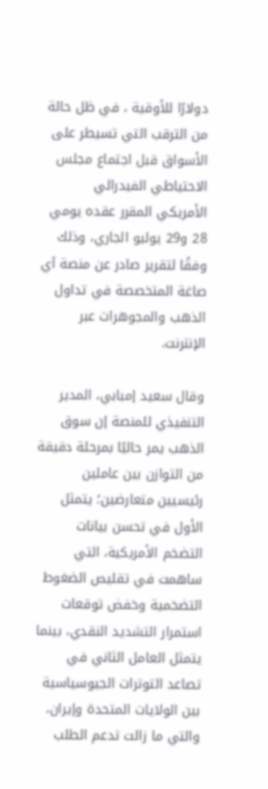دولارًا للأوقية ، في ظل حالة من الترقب التي تسيطر على الأسواق قبل اجتماع مجلس الاحتياطي الفيدرالي الأمريكي المقرر عقده يومي 28 و29 يوليو الجاري، وذلك وفقًا لتقرير صادر عن منصة آي صاغة المتخصصة في تداول الذهب والمجوهرات عبر الإنترنت.

وقال سعيد إمبابي، المدير التنفيذي للمنصة إن سوق الذهب يمر حاليًا بمرحلة دقيقة من التوازن بين عاملين رئيسيين متعارضين؛ يتمثل الأول في تحسن بيانات التضخم الأمريكية، التي ساهمت في تقليص الضغوط التضخمية وخفض توقعات استمرار التشديد النقدي، بينما يتمثل العامل الثاني في تصاعد التوترات الجيوسياسية بين الولايات المتحدة وإيران، والتي ما زالت تدعم الطلب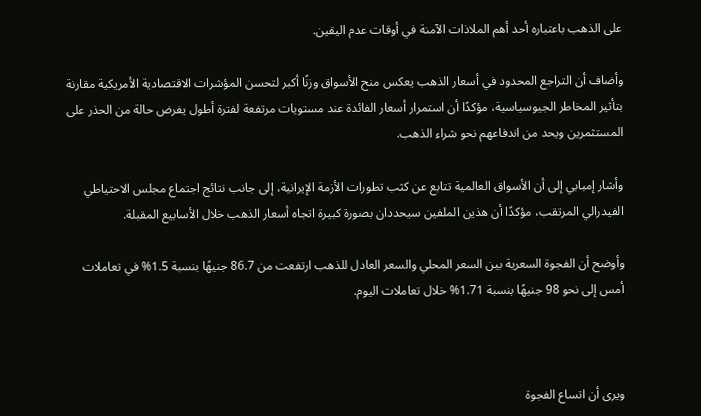على الذهب باعتباره أحد أهم الملاذات الآمنة في أوقات عدم اليقين.

وأضاف أن التراجع المحدود في أسعار الذهب يعكس منح الأسواق وزنًا أكبر لتحسن المؤشرات الاقتصادية الأمريكية مقارنة بتأثير المخاطر الجيوسياسية، مؤكدًا أن استمرار أسعار الفائدة عند مستويات مرتفعة لفترة أطول يفرض حالة من الحذر على المستثمرين ويحد من اندفاعهم نحو شراء الذهب.

وأشار إمبابي إلى أن الأسواق العالمية تتابع عن كثب تطورات الأزمة الإيرانية، إلى جانب نتائج اجتماع مجلس الاحتياطي الفيدرالي المرتقب، مؤكدًا أن هذين الملفين سيحددان بصورة كبيرة اتجاه أسعار الذهب خلال الأسابيع المقبلة.

وأوضح أن الفجوة السعرية بين السعر المحلي والسعر العادل للذهب ارتفعت من 86.7 جنيهًا بنسبة 1.5% في تعاملات أمس إلى نحو 98 جنيهًا بنسبة 1.71% خلال تعاملات اليوم.



ويرى أن اتساع الفجوة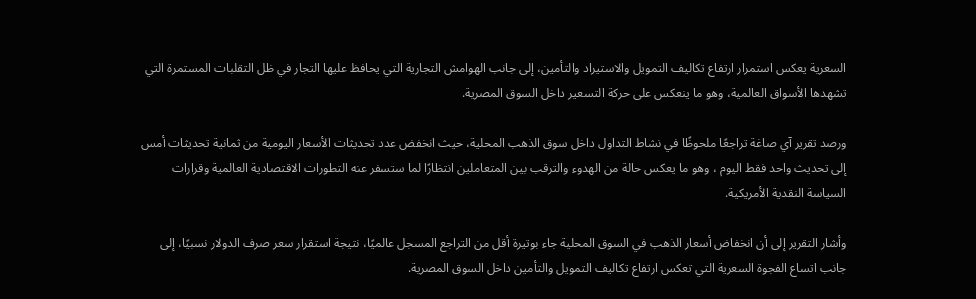السعرية يعكس استمرار ارتفاع تكاليف التمويل والاستيراد والتأمين، إلى جانب الهوامش التجارية التي يحافظ عليها التجار في ظل التقلبات المستمرة التي تشهدها الأسواق العالمية، وهو ما ينعكس على حركة التسعير داخل السوق المصرية.

ورصد تقرير آي صاغة تراجعًا ملحوظًا في نشاط التداول داخل سوق الذهب المحلية، حيث انخفض عدد تحديثات الأسعار اليومية من ثمانية تحديثات أمس إلى تحديث واحد فقط اليوم ، وهو ما يعكس حالة من الهدوء والترقب بين المتعاملين انتظارًا لما ستسفر عنه التطورات الاقتصادية العالمية وقرارات السياسة النقدية الأمريكية.

وأشار التقرير إلى أن انخفاض أسعار الذهب في السوق المحلية جاء بوتيرة أقل من التراجع المسجل عالميًا، نتيجة استقرار سعر صرف الدولار نسبيًا، إلى جانب اتساع الفجوة السعرية التي تعكس ارتفاع تكاليف التمويل والتأمين داخل السوق المصرية.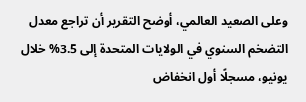وعلى الصعيد العالمي، أوضح التقرير أن تراجع معدل التضخم السنوي في الولايات المتحدة إلى 3.5% خلال يونيو، مسجلًا أول انخفاض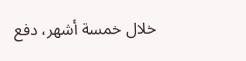خلال خمسة أشهر، دفع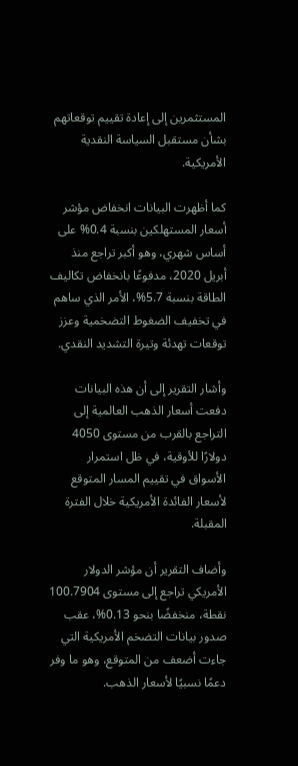المستثمرين إلى إعادة تقييم توقعاتهم بشأن مستقبل السياسة النقدية الأمريكية.

كما أظهرت البيانات انخفاض مؤشر أسعار المستهلكين بنسبة 0.4% على أساس شهري، وهو أكبر تراجع منذ أبريل 2020، مدفوعًا بانخفاض تكاليف الطاقة بنسبة 5.7%، الأمر الذي ساهم في تخفيف الضغوط التضخمية وعزز توقعات تهدئة وتيرة التشديد النقدي.

وأشار التقرير إلى أن هذه البيانات دفعت أسعار الذهب العالمية إلى التراجع بالقرب من مستوى 4050 دولارًا للأوقية، في ظل استمرار الأسواق في تقييم المسار المتوقع لأسعار الفائدة الأمريكية خلال الفترة المقبلة.

وأضاف التقرير أن مؤشر الدولار الأمريكي تراجع إلى مستوى 100.7904 نقطة، منخفضًا بنحو 0.13%، عقب صدور بيانات التضخم الأمريكية التي جاءت أضعف من المتوقع، وهو ما وفر دعمًا نسبيًا لأسعار الذهب.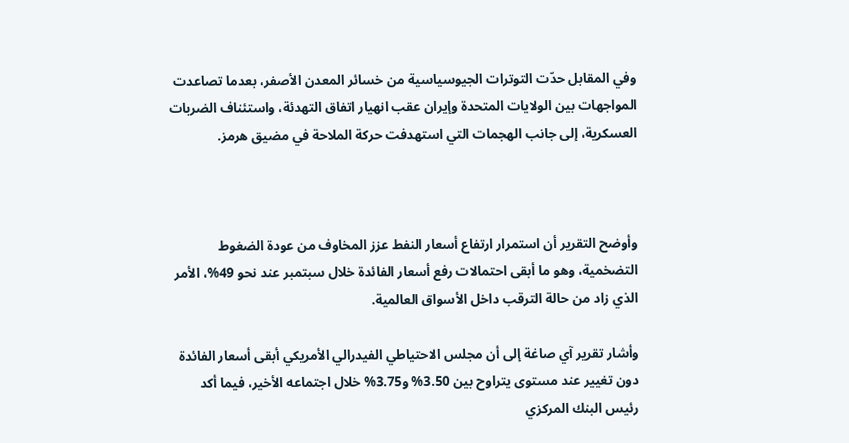وفي المقابل حدّت التوترات الجيوسياسية من خسائر المعدن الأصفر، بعدما تصاعدت المواجهات بين الولايات المتحدة وإيران عقب انهيار اتفاق التهدئة، واستئناف الضربات العسكرية، إلى جانب الهجمات التي استهدفت حركة الملاحة في مضيق هرمز.



وأوضح التقرير أن استمرار ارتفاع أسعار النفط عزز المخاوف من عودة الضغوط التضخمية، وهو ما أبقى احتمالات رفع أسعار الفائدة خلال سبتمبر عند نحو 49%، الأمر الذي زاد من حالة الترقب داخل الأسواق العالمية.

وأشار تقرير آي صاغة إلى أن مجلس الاحتياطي الفيدرالي الأمريكي أبقى أسعار الفائدة دون تغيير عند مستوى يتراوح بين 3.50% و3.75% خلال اجتماعه الأخير، فيما أكد رئيس البنك المركزي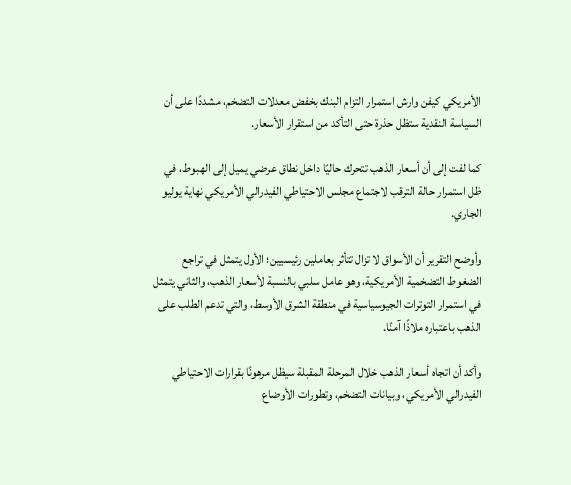الأمريكي كيفن وارش استمرار التزام البنك بخفض معدلات التضخم، مشددًا على أن السياسة النقدية ستظل حذرة حتى التأكد من استقرار الأسعار.

كما لفت إلى أن أسعار الذهب تتحرك حاليًا داخل نطاق عرضي يميل إلى الهبوط، في ظل استمرار حالة الترقب لاجتماع مجلس الاحتياطي الفيدرالي الأمريكي نهاية يوليو الجاري.

وأوضح التقرير أن الأسواق لا تزال تتأثر بعاملين رئيسيين؛ الأول يتمثل في تراجع الضغوط التضخمية الأمريكية، وهو عامل سلبي بالنسبة لأسعار الذهب، والثاني يتمثل في استمرار التوترات الجيوسياسية في منطقة الشرق الأوسط، والتي تدعم الطلب على الذهب باعتباره ملاذًا آمنًا.

وأكد أن اتجاه أسعار الذهب خلال المرحلة المقبلة سيظل مرهونًا بقرارات الاحتياطي الفيدرالي الأمريكي، وبيانات التضخم، وتطورات الأوضاع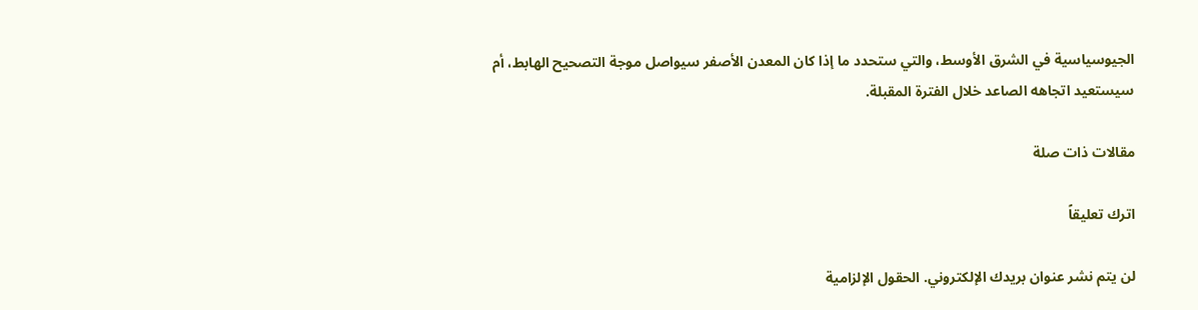الجيوسياسية في الشرق الأوسط، والتي ستحدد ما إذا كان المعدن الأصفر سيواصل موجة التصحيح الهابط، أم سيستعيد اتجاهه الصاعد خلال الفترة المقبلة.

مقالات ذات صلة

اترك تعليقاً

لن يتم نشر عنوان بريدك الإلكتروني. الحقول الإلزامية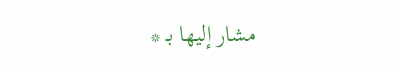مشار إليها بـ *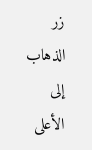زر الذهاب إلى الأعلى